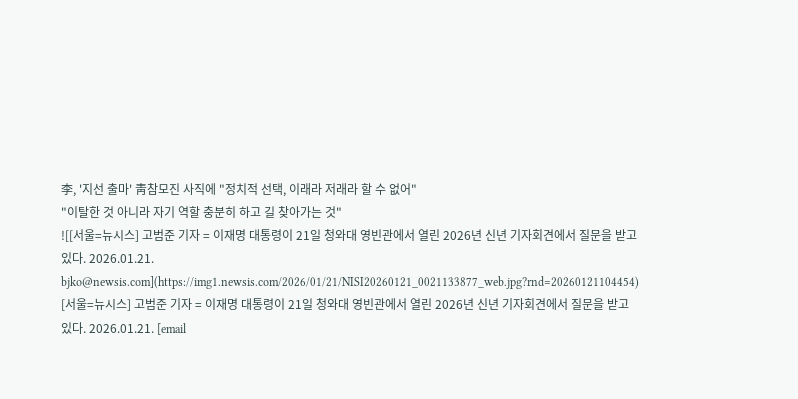李, '지선 출마' 靑참모진 사직에 "정치적 선택, 이래라 저래라 할 수 없어"
"이탈한 것 아니라 자기 역할 충분히 하고 길 찾아가는 것"
![[서울=뉴시스] 고범준 기자 = 이재명 대통령이 21일 청와대 영빈관에서 열린 2026년 신년 기자회견에서 질문을 받고 있다. 2026.01.21. bjko@newsis.com](https://img1.newsis.com/2026/01/21/NISI20260121_0021133877_web.jpg?rnd=20260121104454)
[서울=뉴시스] 고범준 기자 = 이재명 대통령이 21일 청와대 영빈관에서 열린 2026년 신년 기자회견에서 질문을 받고 있다. 2026.01.21. [email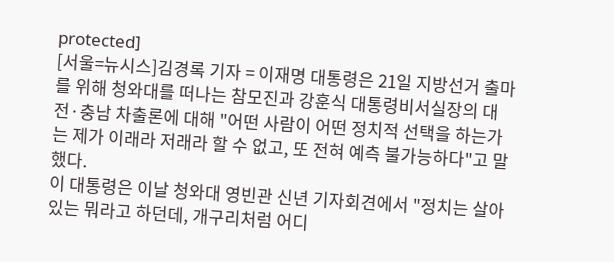protected]
[서울=뉴시스]김경록 기자 = 이재명 대통령은 21일 지방선거 출마를 위해 청와대를 떠나는 참모진과 강훈식 대통령비서실장의 대전·충남 차출론에 대해 "어떤 사람이 어떤 정치적 선택을 하는가는 제가 이래라 저래라 할 수 없고, 또 전혀 예측 불가능하다"고 말했다.
이 대통령은 이날 청와대 영빈관 신년 기자회견에서 "정치는 살아있는 뭐라고 하던데, 개구리처럼 어디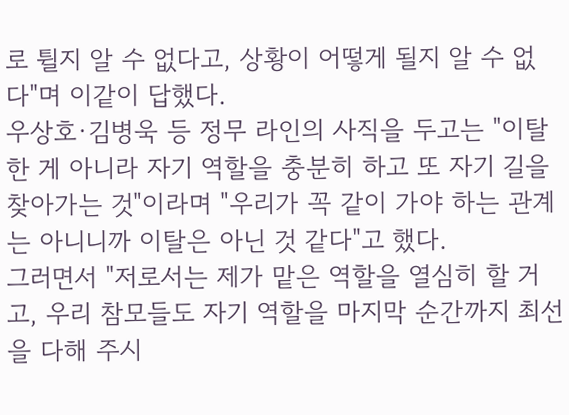로 튈지 알 수 없다고, 상황이 어떻게 될지 알 수 없다"며 이같이 답했다.
우상호·김병욱 등 정무 라인의 사직을 두고는 "이탈한 게 아니라 자기 역할을 충분히 하고 또 자기 길을 찾아가는 것"이라며 "우리가 꼭 같이 가야 하는 관계는 아니니까 이탈은 아닌 것 같다"고 했다.
그러면서 "저로서는 제가 맡은 역할을 열심히 할 거고, 우리 참모들도 자기 역할을 마지막 순간까지 최선을 다해 주시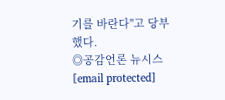기를 바란다"고 당부했다.
◎공감언론 뉴시스 [email protected]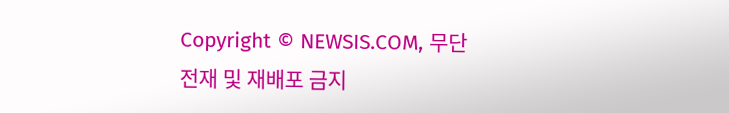Copyright © NEWSIS.COM, 무단 전재 및 재배포 금지